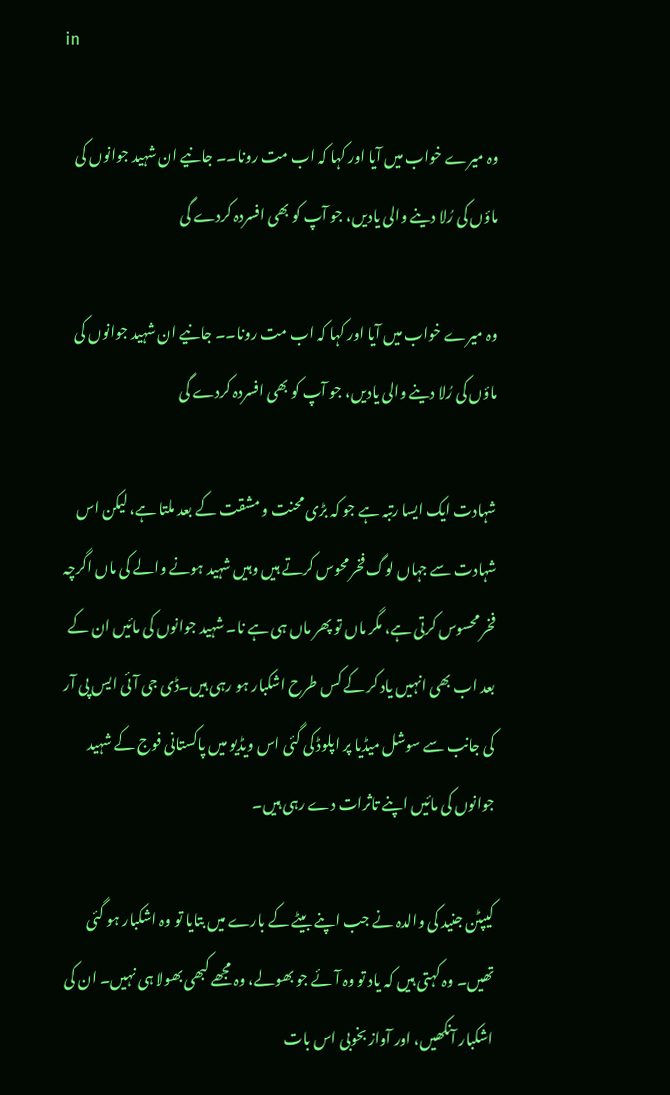in

وہ میرے خواب میں آیا اور کہا کہ اب مت رونا۔۔ جانیے ان شہید جوانوں کی ماؤں کی رُلا دینے والی یادیں، جو آپ کو بھی افسردہ کردے گی

وہ میرے خواب میں آیا اور کہا کہ اب مت رونا۔۔ جانیے ان شہید جوانوں کی ماؤں کی رُلا دینے والی یادیں، جو آپ کو بھی افسردہ کردے گی

شہادت ایک ایسا رتبہ ہے جو کہ بڑی محنت و مشقت کے بعد ملتا ہے، لیکن اس شہادت سے جہاں لوگ فخر محوس کرتے ہیں وہیں شہید ہونے والے کی ماں اگرچہ فخر محسوس کرتی ہے، مگر ماں تو پھر ماں ہی ہے نا۔ شہید جوانوں کی مائیں ان کے بعد اب بھی انہیں یاد کر کے کس طرح اشکبار ہو رہی ہیں۔ڈی جی آئی ایس پی آر کی جانب سے سوشل میڈیا پر اپلوڈ کی گئی اس ویڈیو میں پاکستانی فوج کے شہید جوانوں کی مائیں اپنے تاثرات دے رہی ہیں۔

کیپٹن جنید کی والدہ نے جب اپنے بیٹے کے بارے میں بتایا تو وہ اشکبار ہو گئی تھیں۔ وہ کہتی ہیں کہ یاد تو وہ آئے جو بھولے، وہ مجھے کبھی بھولا ہی نہیں۔ ان کی اشکبار آنکھیں، اور آواز بخوبی اس بات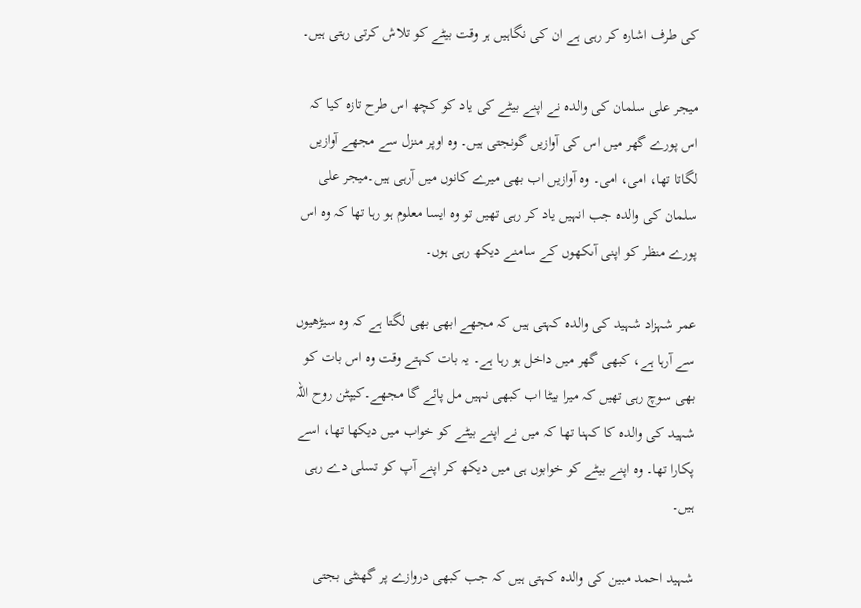کی طرف اشارہ کر رہی ہے ان کی نگاہیں ہر وقت بیٹے کو تلاش کرتی رہتی ہیں۔

میجر علی سلمان کی والدہ نے اپنے بیٹے کی یاد کو کچھ اس طرح تازہ کیا کہ اس پورے گھر میں اس کی آوازیں گونجتی ہیں۔ وہ اوپر منزل سے مجھے آوازیں لگاتا تھا، امی، امی۔ وہ آوازیں اب بھی میرے کانوں میں آرہی ہیں۔میجر علی سلمان کی والدہ جب انہیں یاد کر رہی تھیں تو وہ ایسا معلوم ہو رہا تھا کہ وہ اس پورے منظر کو اپنی آںکھوں کے سامنے دیکھ رہی ہوں۔

عمر شہزاد شہید کی والدہ کہتی ہیں کہ مجھے ابھی بھی لگتا ہے کہ وہ سیڑھیوں سے آرہا ہے، کبھی گھر میں داخل ہو رہا ہے۔ یہ بات کہتے وقت وہ اس بات کو بھی سوچ رہی تھیں کہ میرا بیٹا اب کبھی نہیں مل پائے گا مجھے۔کیپٹن روح اللہ شہید کی والدہ کا کہنا تھا کہ میں نے اپنے بیٹے کو خواب میں دیکھا تھا، اسے پکارا تھا۔ وہ اپنے بیٹے کو خوابوں ہی میں دیکھ کر اپنے آپ کو تسلی دے رہی ہیں۔

شہید احمد مبین کی والدہ کہتی ہیں کہ جب کبھی دروازے پر گھنٹی بجتی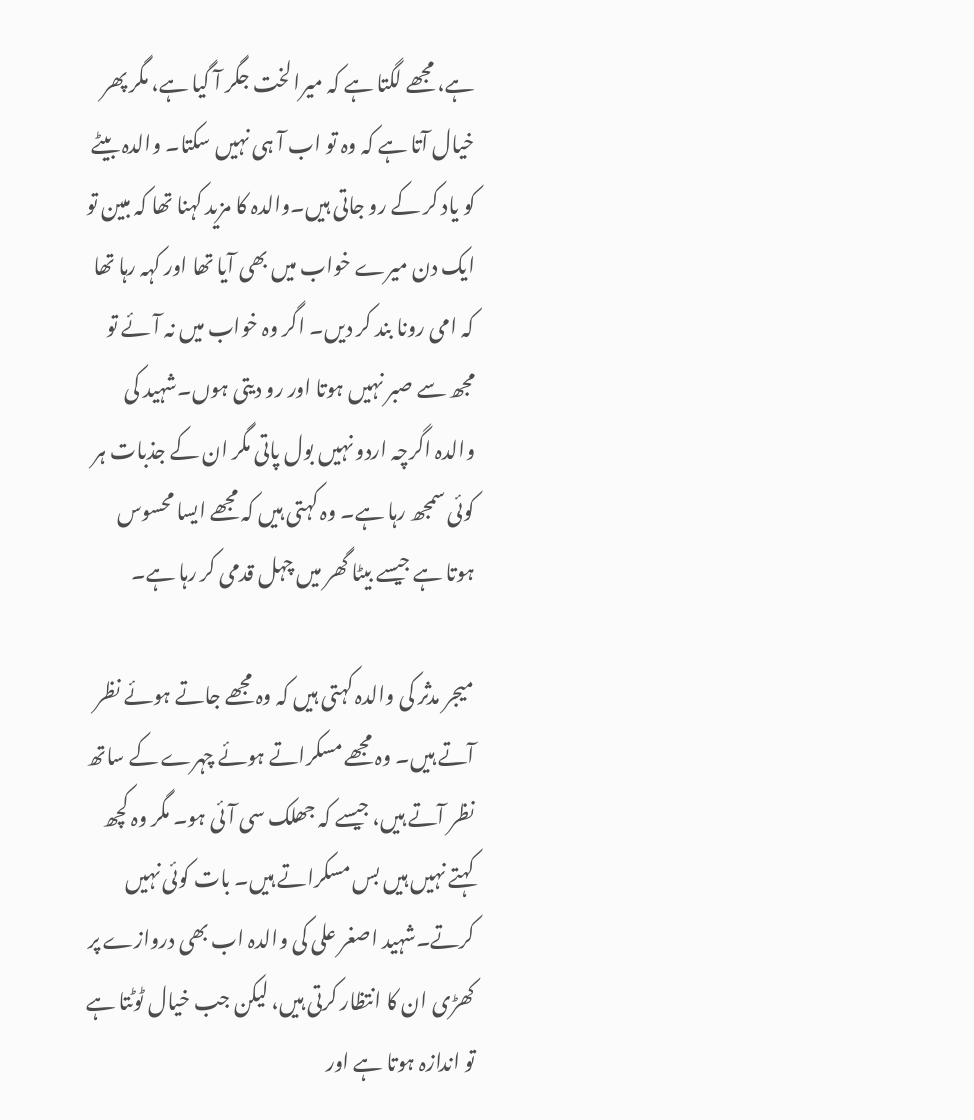ہے، مجھے لگتا ہے کہ میرا لخت جگر آ گیا ہے، مگر پھر خیال آتا ہے کہ وہ تو اب آ ہی نہیں سکتا۔ والدہ بیٹے کو یاد کر کے رو جاتی ہیں۔والدہ کا مزید کہنا تھا کہ مبین تو ایک دن میرے خواب میں بھی آیا تھا اور کہہ رہا تھا کہ امی رونا بند کر دیں۔ اگر وہ خواب میں نہ آئے تو مجھ سے صبر نہیں ہوتا اور رو دیتی ہوں۔شہید کی والدہ اگرچہ اردو نہیں بول پاتی مگر ان کے جذبات ہر کوئی سمجھ رہا ہے۔ وہ کہتی ہیں کہ مجھے ایسا محسوس ہوتا ہے جیسے بیٹا گھر میں چہل قدمی کر رہا ہے۔

میجر مدثر کی والدہ کہتی ہیں کہ وہ مجھے جاتے ہوئے نظر آتے ہیں۔ وہ مجھے مسکراتے ہوئے چہرے کے ساتھ نظر آتے ہیں، جیسے کہ جھلک سی آئی ہو۔ مگر وہ کچھ کہتے نہیں ہیں بس مسکراتے ہیں۔ بات کوئی نہیں کرتے۔شہید اصغر علی کی والدہ اب بھی دروازے پر کھڑی ان کا انتظار کرتی ہیں، لیکن جب خیال ٹوٹتا ہے تو اندازہ ہوتا ہے اور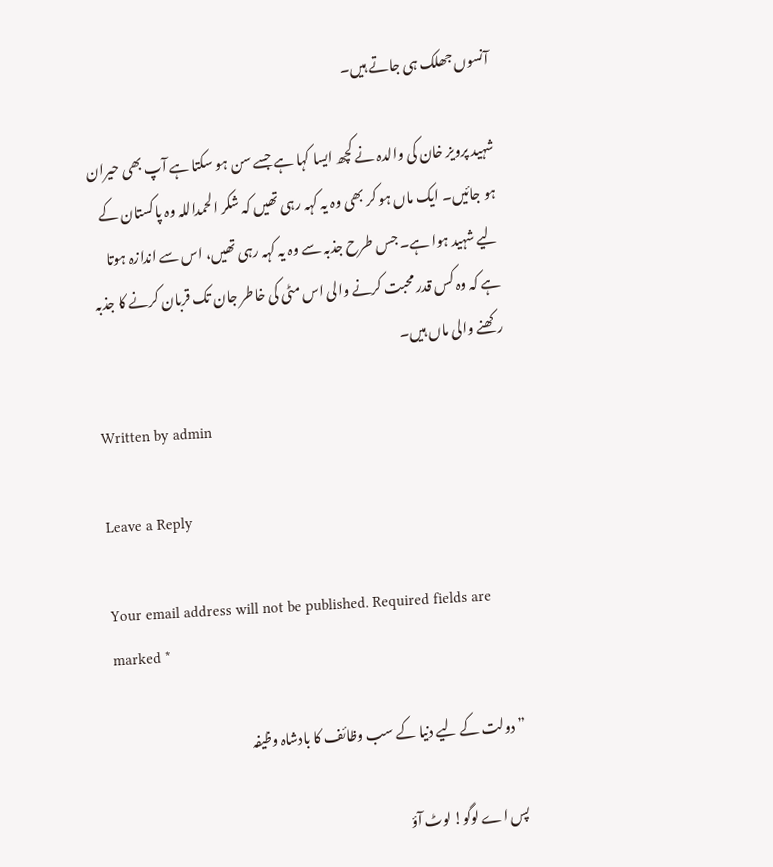آنسوں جھلک ہی جاتے ہیں۔

شہید پرویز خان کی والدہ نے کچھ ایسا کہا ہے جسے سن ہو سکتا ہے آپ بھی حیران ہو جائیں۔ ایک ماں ہو کر بھی وہ یہ کہہ رہی تھیں کہ شکر الحمداللہ وہ پاکستان کے لیے شہید ہوا ہے۔ جس طرح جذبہ سے وہ یہ کہہ رہی تھیں، اس سے اندازہ ہوتا ہے کہ وہ کس قدر محبت کرنے والی اس مٹی کی خاطر جان تک قربان کرنے کا جذبہ رکھنے والی ماں ہیں۔

Written by admin

Leave a Reply

Your email address will not be published. Required fields are marked *

”دولت کے لیے دنیا کے سب وظائف کا بادشاہ وظیفہ

پس اے لوگو! لوٹ آؤ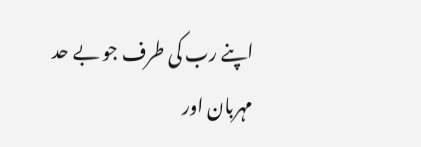اپنے رب کی طرف جو بے حد مہربان اور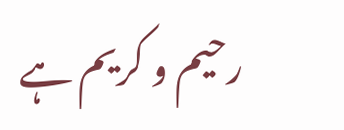رحیم و کریم ہے